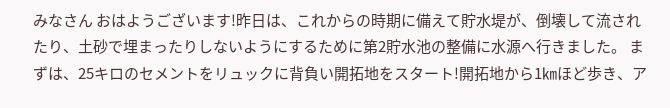みなさん おはようございます!昨日は、これからの時期に備えて貯水堤が、倒壊して流されたり、土砂で埋まったりしないようにするために第2貯水池の整備に水源へ行きました。 まずは、25キロのセメントをリュックに背負い開拓地をスタート!開拓地から1㎞ほど歩き、ア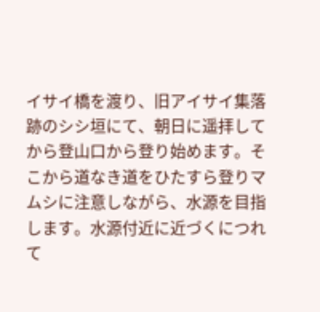イサイ橋を渡り、旧アイサイ集落跡のシシ垣にて、朝日に遥拝してから登山口から登り始めます。そこから道なき道をひたすら登りマムシに注意しながら、水源を目指します。水源付近に近づくにつれて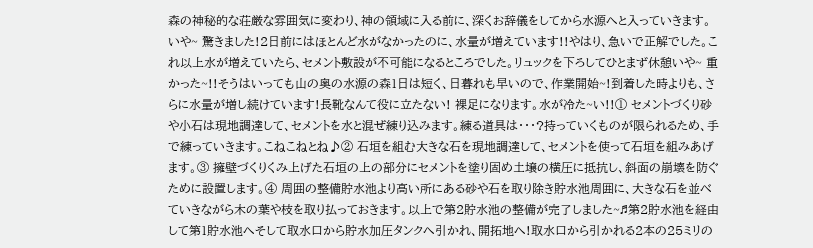森の神秘的な荘厳な雰囲気に変わり、神の領域に入る前に、深くお辞儀をしてから水源へと入っていきます。 いや~ 驚きました!2日前にはほとんど水がなかったのに、水量が増えています!!やはり、急いで正解でした。これ以上水が増えていたら、セメント敷設が不可能になるところでした。リュックを下ろしてひとまず休憩いや~ 重かった~!!そうはいっても山の奥の水源の森1日は短く、日暮れも早いので、作業開始~!到着した時よりも、さらに水量が増し続けています!長靴なんて役に立たない! 裸足になります。水が冷た~い!!① セメントづくり砂や小石は現地調達して、セメントを水と混ぜ練り込みます。練る道具は・・・?持っていくものが限られるため、手で練っていきます。こねこねとね♪② 石垣を組む大きな石を現地調達して、セメントを使って石垣を組みあげます。③ 擁壁づくりくみ上げた石垣の上の部分にセメントを塗り固め土壌の横圧に抵抗し、斜面の崩壊を防ぐために設置します。④ 周囲の整備貯水池より高い所にある砂や石を取り除き貯水池周囲に、大きな石を並べていきながら木の葉や枝を取り払っておきます。以上で第2貯水池の整備が完了しました~♬第2貯水池を経由して第1貯水池へそして取水口から貯水加圧タンクへ引かれ、開拓地へ!取水口から引かれる2本の25ミリの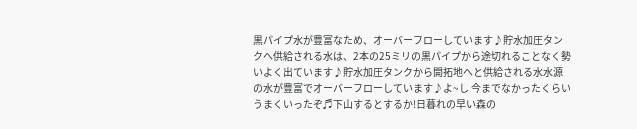黒パイプ水が豊富なため、オーバーフローしています♪貯水加圧タンクへ供給される水は、2本の25ミリの黒パイプから途切れることなく勢いよく出ています♪貯水加圧タンクから開拓地へと供給される水水源の水が豊富でオーバーフローしています♪よ~し 今までなかったくらいうまくいったぞ♬下山するとするか!日暮れの早い森の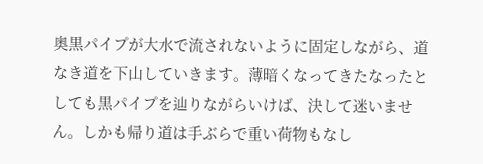奥黒パイプが大水で流されないように固定しながら、道なき道を下山していきます。薄暗くなってきたなったとしても黒パイプを辿りながらいけば、決して迷いません。しかも帰り道は手ぶらで重い荷物もなし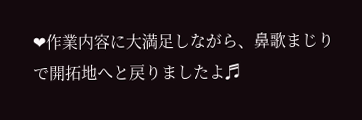❤作業内容に大満足しながら、鼻歌まじりで開拓地へと戻りましたよ♬